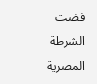فضت الشرطة المصرية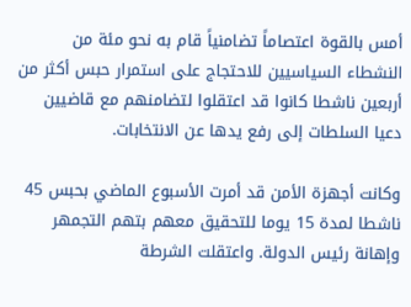أمس بالقوة اعتصاماً تضامنياً قام به نحو مئة من النشطاء السياسيين للاحتجاج على استمرار حبس أكثر من أربعين ناشطا كانوا قد اعتقلوا لتضامنهم مع قاضيين دعيا السلطات إلى رفع يدها عن الانتخابات.

وكانت أجهزة الأمن قد أمرت الأسبوع الماضي بحبس 45 ناشطا لمدة 15 يوما للتحقيق معهم بتهم التجمهر وإهانة رئيس الدولة. واعتقلت الشرطة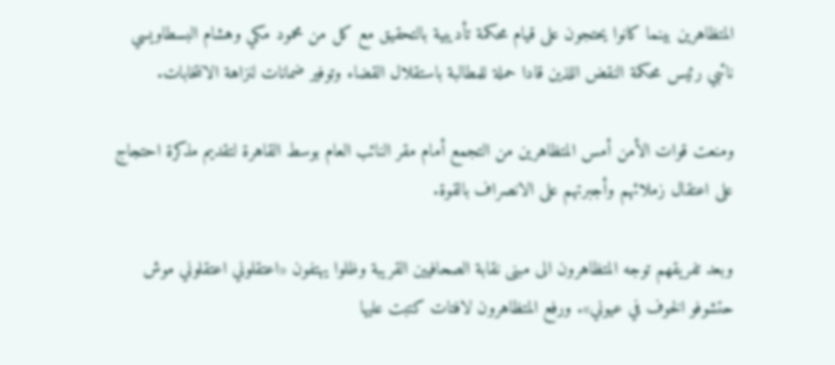المتظاهرين بينما كانوا يحتجون على قيام محكمة تأديبية بالتحقيق مع كل من محمود مكي وهشام البسطاويسي نائبي رئيس محكمة النقض اللذين قادا حملة للمطالبة باستقلال القضاء وتوفير ضمانات لنزاهة الانتخابات.

ومنعت قوات الأمن أمس المتظاهرين من التجمع أمام مقر النائب العام بوسط القاهرة لتقديم مذكرة احتجاج على اعتقال زملائهم وأجبرتهم على الانصراف بالقوة.

وبعد تفريقهم توجه المتظاهرون الى مبنى نقابة الصحافيين القريبة وظلوا يهتفون «اعتقلوني اعتقلوني موش حتشوفو الخوف في عيوني». ورفع المتظاهرون لافتات كتبت عليها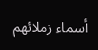أسماء زملائهم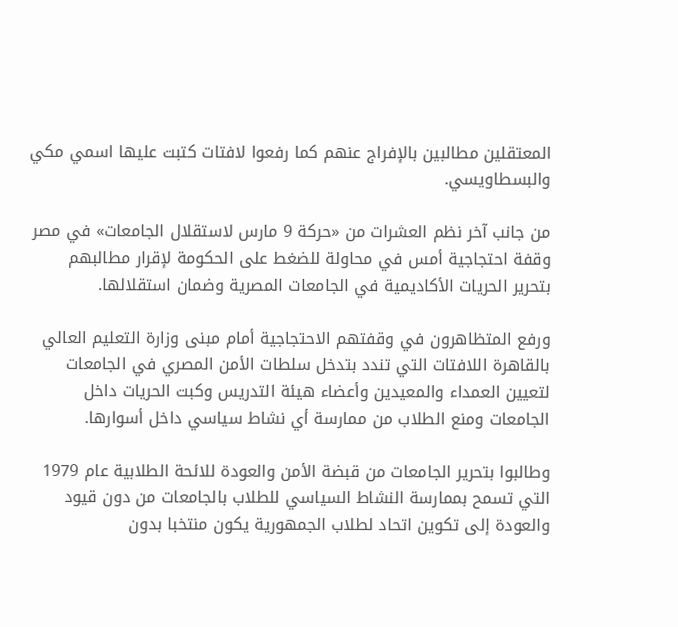المعتقلين مطالبين بالإفراج عنهم كما رفعوا لافتات كتبت عليها اسمي مكي والبسطاويسي.

من جانب آخر نظم العشرات من «حركة 9 مارس لاستقلال الجامعات» في مصر وقفة احتجاجية أمس في محاولة للضغط على الحكومة لإقرار مطالبهم بتحرير الحريات الأكاديمية في الجامعات المصرية وضمان استقلالها.

ورفع المتظاهرون في وقفتهم الاحتجاجية أمام مبنى وزارة التعليم العالي بالقاهرة اللافتات التي تندد بتدخل سلطات الأمن المصري في الجامعات لتعيين العمداء والمعيدين وأعضاء هيئة التدريس وكبت الحريات داخل الجامعات ومنع الطلاب من ممارسة أي نشاط سياسي داخل أسوارها.

وطالبوا بتحرير الجامعات من قبضة الأمن والعودة للائحة الطلابية عام 1979 التي تسمح بممارسة النشاط السياسي للطلاب بالجامعات من دون قيود والعودة إلى تكوين اتحاد لطلاب الجمهورية يكون منتخبا بدون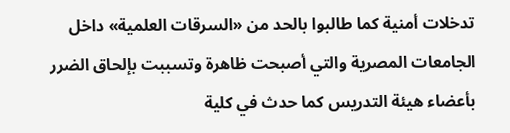تدخلات أمنية كما طالبوا بالحد من «السرقات العلمية» داخل الجامعات المصرية والتي أصبحت ظاهرة وتسببت بإلحاق الضرر بأعضاء هيئة التدريس كما حدث في كلية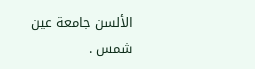الألسن جامعة عين شمس .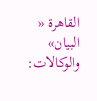القاهرة « البيان» والوكالات: